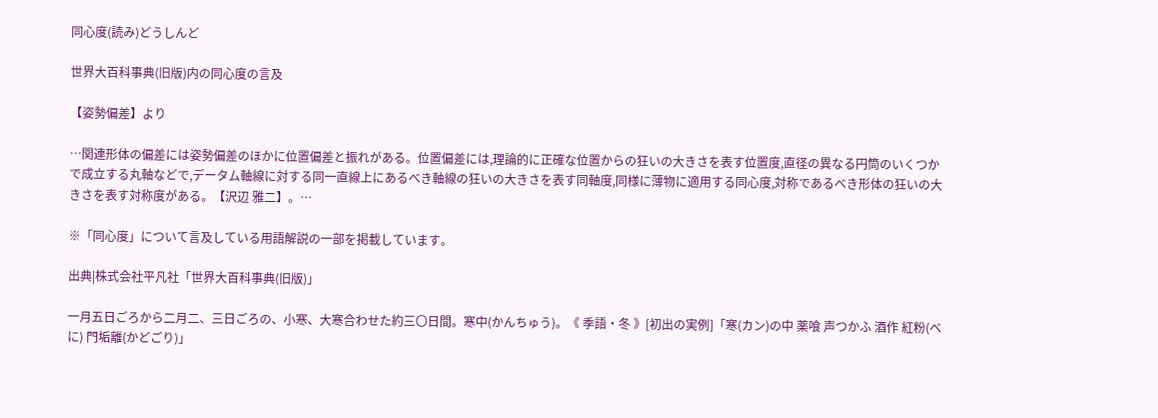同心度(読み)どうしんど

世界大百科事典(旧版)内の同心度の言及

【姿勢偏差】より

…関連形体の偏差には姿勢偏差のほかに位置偏差と振れがある。位置偏差には,理論的に正確な位置からの狂いの大きさを表す位置度,直径の異なる円筒のいくつかで成立する丸軸などで,データム軸線に対する同一直線上にあるべき軸線の狂いの大きさを表す同軸度,同様に薄物に適用する同心度,対称であるべき形体の狂いの大きさを表す対称度がある。【沢辺 雅二】。…

※「同心度」について言及している用語解説の一部を掲載しています。

出典|株式会社平凡社「世界大百科事典(旧版)」

一月五日ごろから二月二、三日ごろの、小寒、大寒合わせた約三〇日間。寒中(かんちゅう)。《 季語・冬 》[初出の実例]「寒(カン)の中 薬喰 声つかふ 酒作 紅粉(べに) 門垢離(かどごり)」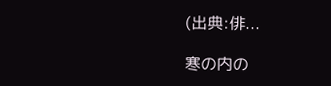(出典:俳...

寒の内の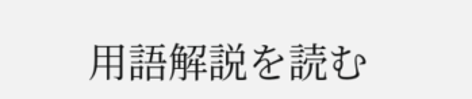用語解説を読む